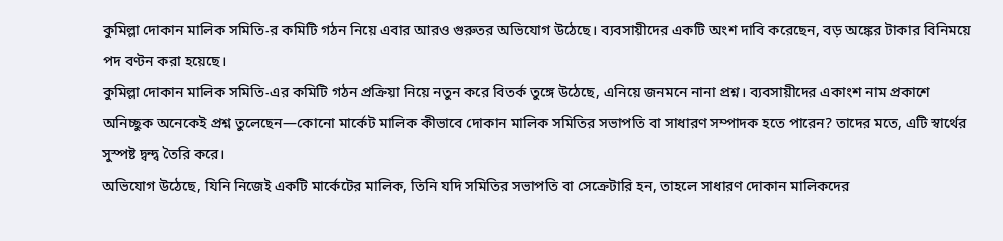কুমিল্লা দোকান মালিক সমিতি-র কমিটি গঠন নিয়ে এবার আরও গুরুতর অভিযোগ উঠেছে। ব্যবসায়ীদের একটি অংশ দাবি করেছেন, বড় অঙ্কের টাকার বিনিময়ে পদ বণ্টন করা হয়েছে।
কুমিল্লা দোকান মালিক সমিতি-এর কমিটি গঠন প্রক্রিয়া নিয়ে নতুন করে বিতর্ক তুঙ্গে উঠেছে, এনিয়ে জনমনে নানা প্রশ্ন। ব্যবসায়ীদের একাংশ নাম প্রকাশে অনিচ্ছুক অনেকেই প্রশ্ন তুলেছেন—কোনো মার্কেট মালিক কীভাবে দোকান মালিক সমিতির সভাপতি বা সাধারণ সম্পাদক হতে পারেন? তাদের মতে, এটি স্বার্থের সুস্পষ্ট দ্বন্দ্ব তৈরি করে।
অভিযোগ উঠেছে, যিনি নিজেই একটি মার্কেটের মালিক, তিনি যদি সমিতির সভাপতি বা সেক্রেটারি হন, তাহলে সাধারণ দোকান মালিকদের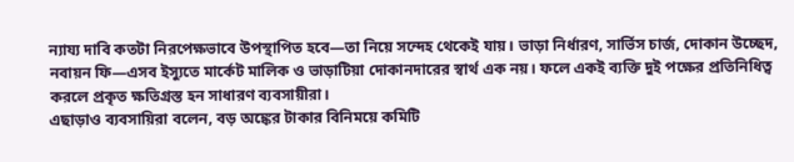ন্যায্য দাবি কতটা নিরপেক্ষভাবে উপস্থাপিত হবে—তা নিয়ে সন্দেহ থেকেই যায়। ভাড়া নির্ধারণ, সার্ভিস চার্জ, দোকান উচ্ছেদ, নবায়ন ফি—এসব ইস্যুতে মার্কেট মালিক ও ভাড়াটিয়া দোকানদারের স্বার্থ এক নয়। ফলে একই ব্যক্তি দুই পক্ষের প্রতিনিধিত্ব করলে প্রকৃত ক্ষতিগ্রস্ত হন সাধারণ ব্যবসায়ীরা।
এছাড়াও ব্যবসায়িরা বলেন, বড় অঙ্কের টাকার বিনিময়ে কমিটি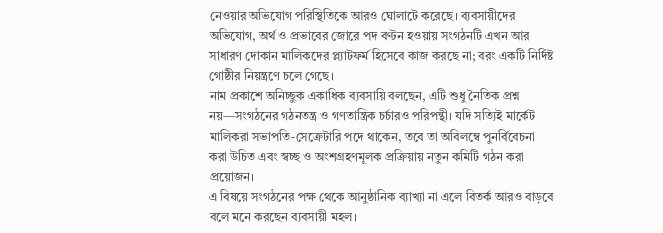নেওয়ার অভিযোগ পরিস্থিতিকে আরও ঘোলাটে করেছে। ব্যবসায়ীদের অভিযোগ, অর্থ ও প্রভাবের জোরে পদ বণ্টন হওয়ায় সংগঠনটি এখন আর সাধারণ দোকান মালিকদের প্ল্যাটফর্ম হিসেবে কাজ করছে না; বরং একটি নির্দিষ্ট গোষ্ঠীর নিয়ন্ত্রণে চলে গেছে।
নাম প্রকাশে অনিচ্ছুক একাধিক ব্যবসায়ি বলছেন, এটি শুধু নৈতিক প্রশ্ন নয়—সংগঠনের গঠনতন্ত্র ও গণতান্ত্রিক চর্চারও পরিপন্থী। যদি সত্যিই মার্কেট মালিকরা সভাপতি-সেক্রেটারি পদে থাকেন, তবে তা অবিলম্বে পুনর্বিবেচনা করা উচিত এবং স্বচ্ছ ও অংশগ্রহণমূলক প্রক্রিয়ায় নতুন কমিটি গঠন করা প্রয়োজন।
এ বিষয়ে সংগঠনের পক্ষ থেকে আনুষ্ঠানিক ব্যাখ্যা না এলে বিতর্ক আরও বাড়বে বলে মনে করছেন ব্যবসায়ী মহল।